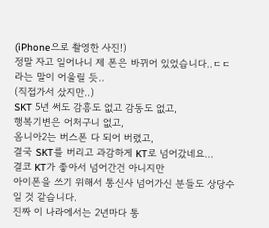(iPhone으로 촬영한 사진!)
정말 자고 일어나니 제 폰은 바뀌어 있었습니다..ㄷㄷ 라는 말이 어울릴 듯..
(직접가서 샀지만..)
SKT 5년 써도 감흥도 없고 감동도 없고,
행복기변은 어처구니 없고,
옴니아2는 버스폰 다 되어 버렸고,
결국 SKT를 버리고 과감하게 KT로 넘어갔네요...
결코 KT가 좋아서 넘어간건 아니지만
아이폰을 쓰기 위해서 통신사 넘어가신 분들도 상당수 일 것 같습니다.
진짜 이 나라에서는 2년마다 통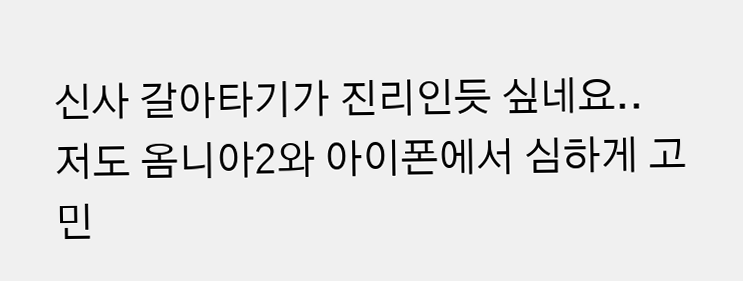신사 갈아타기가 진리인듯 싶네요..
저도 옴니아2와 아이폰에서 심하게 고민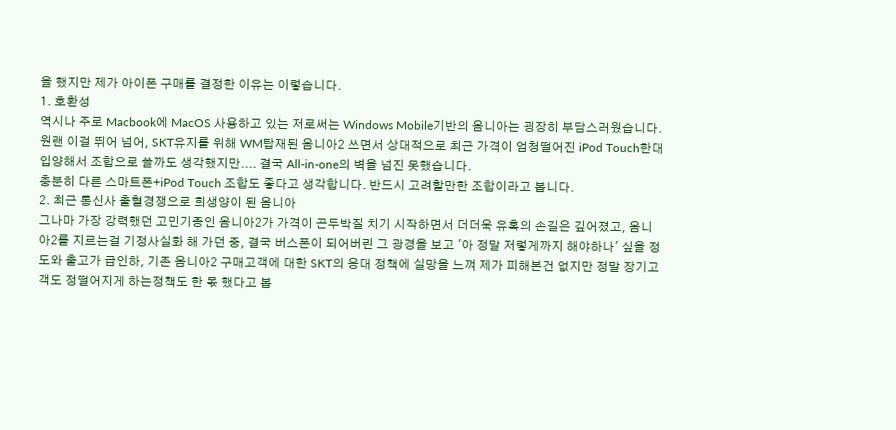을 했지만 제가 아이폰 구매를 결정한 이유는 이렇습니다.
1. 호환성
역시나 주로 Macbook에 MacOS 사용하고 있는 저로써는 Windows Mobile기반의 옴니아는 굉장히 부담스러웠습니다. 원랜 이걸 뛰어 넘어, SKT유지를 위해 WM탑재된 옴니아2 쓰면서 상대적으로 최근 가격이 엄청떨어진 iPod Touch한대 입양해서 조합으로 쓸까도 생각했지만.... 결국 All-in-one의 벽을 넘진 못했습니다.
충분히 다른 스마트폰+iPod Touch 조합도 좋다고 생각합니다. 반드시 고려할만한 조합이라고 봅니다.
2. 최근 통신사 출혈경쟁으로 희생양이 된 옴니아
그나마 가장 강력했던 고민기종인 옴니아2가 가격이 곤두박질 치기 시작하면서 더더욱 유혹의 손길은 깊어졌고, 옴니아2를 지르는걸 기정사실화 해 가던 중, 결국 버스폰이 되어버린 그 광경을 보고 '아 정말 저렇게까지 해야하나' 싶을 정도와 출고가 급인하, 기존 옴니아2 구매고객에 대한 SKT의 응대 정책에 실망을 느껴 제가 피해본건 없지만 정말 장기고객도 정떨어지게 하는정책도 한 몫 했다고 봅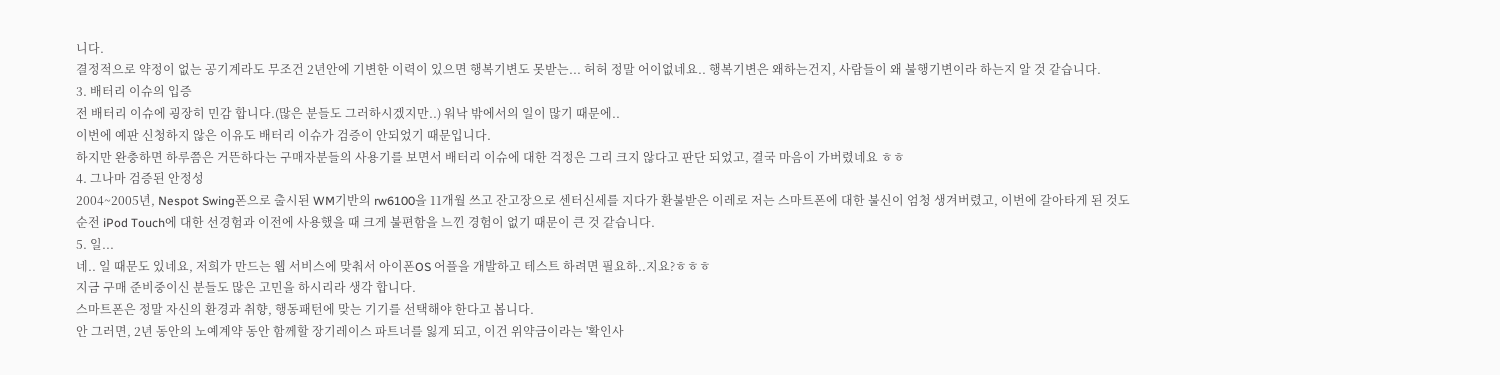니다.
결정적으로 약정이 없는 공기계라도 무조건 2년안에 기변한 이력이 있으면 행복기변도 못받는... 허허 정말 어이없네요.. 행복기변은 왜하는건지, 사람들이 왜 불행기변이라 하는지 알 것 같습니다.
3. 배터리 이슈의 입증
전 배터리 이슈에 굉장히 민감 합니다.(많은 분들도 그러하시겠지만..) 워낙 밖에서의 일이 많기 때문에..
이번에 예판 신청하지 않은 이유도 배터리 이슈가 검증이 안되었기 때문입니다.
하지만 완충하면 하루쯤은 거뜬하다는 구매자분들의 사용기를 보면서 배터리 이슈에 대한 걱정은 그리 크지 않다고 판단 되었고, 결국 마음이 가버렸네요 ㅎㅎ
4. 그나마 검증된 안정성
2004~2005년, Nespot Swing폰으로 출시된 WM기반의 rw6100을 11개월 쓰고 잔고장으로 센터신세를 지다가 환불받은 이레로 저는 스마트폰에 대한 불신이 엄청 생겨버렸고, 이번에 갈아타게 된 것도 순전 iPod Touch에 대한 선경험과 이전에 사용했을 때 크게 불편함을 느낀 경험이 없기 때문이 큰 것 같습니다.
5. 일...
네.. 일 때문도 있네요, 저희가 만드는 웹 서비스에 맞춰서 아이폰OS 어플을 개발하고 테스트 하려면 필요하..지요?ㅎㅎㅎ
지금 구매 준비중이신 분들도 많은 고민을 하시리라 생각 합니다.
스마트폰은 정말 자신의 환경과 취향, 행동패턴에 맞는 기기를 선택해야 한다고 봅니다.
안 그러면, 2년 동안의 노예계약 동안 함께할 장기레이스 파트너를 잃게 되고, 이건 위약금이라는 '확인사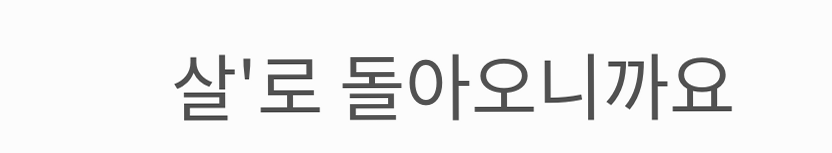살'로 돌아오니까요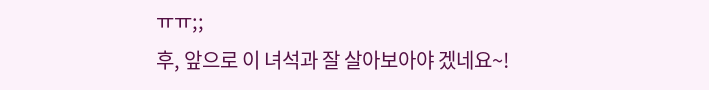ㅠㅠ;;
후, 앞으로 이 녀석과 잘 살아보아야 겠네요~!